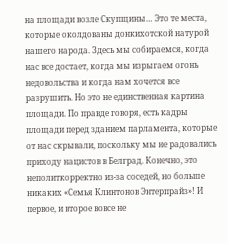на площади возле Скупщины… Это те места, которые околдованы донкихотской натурой нашего народа. Здесь мы собираемся, когда нас все достает, когда мы изрыгаем огонь недовольства и когда нам хочется все разрушить. Но это не единственная картина площади. По правде говоря, есть кадры площади перед зданием парламента, которые от нас скрывали, поскольку мы не радовались приходу нацистов в Белград. Конечно, это неполиткорректно из-за соседей, но больше никаких «Семья Клинтонов Энтерпрайз»! И первое, и второе вовсе не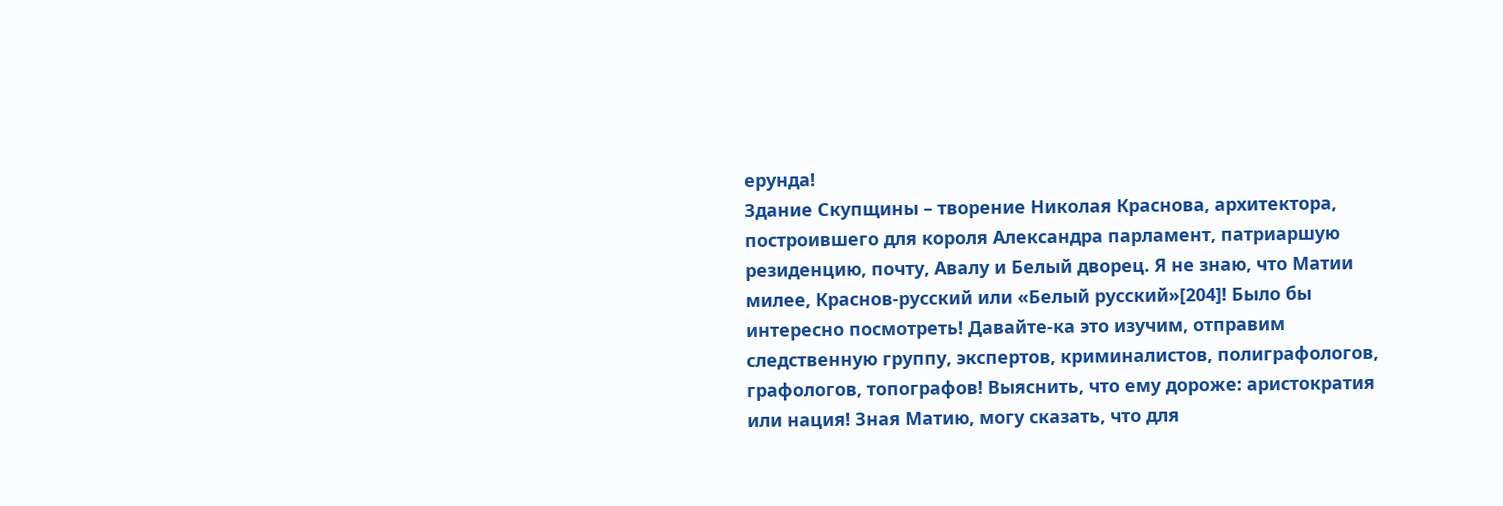ерунда!
Здание Скупщины – творение Николая Краснова, архитектора, построившего для короля Александра парламент, патриаршую резиденцию, почту, Авалу и Белый дворец. Я не знаю, что Матии милее, Краснов-русский или «Белый русский»[204]! Было бы интересно посмотреть! Давайте-ка это изучим, отправим следственную группу, экспертов, криминалистов, полиграфологов, графологов, топографов! Выяснить, что ему дороже: аристократия или нация! Зная Матию, могу сказать, что для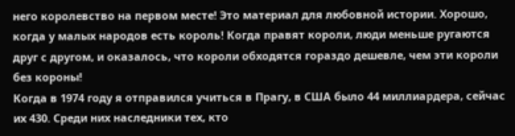него королевство на первом месте! Это материал для любовной истории. Хорошо, когда у малых народов есть король! Когда правят короли, люди меньше ругаются друг с другом, и оказалось, что короли обходятся гораздо дешевле, чем эти короли без короны!
Когда в 1974 году я отправился учиться в Прагу, в США было 44 миллиардера, сейчас их 430. Среди них наследники тех, кто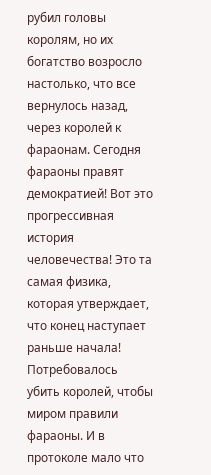рубил головы королям, но их богатство возросло настолько, что все вернулось назад, через королей к фараонам. Сегодня фараоны правят демократией! Вот это прогрессивная история человечества! Это та самая физика, которая утверждает, что конец наступает раньше начала! Потребовалось убить королей, чтобы миром правили фараоны. И в протоколе мало что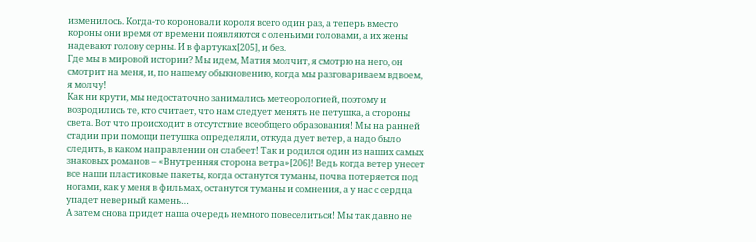изменилось. Когда-то короновали короля всего один раз, а теперь вместо короны они время от времени появляются с оленьими головами, а их жены надевают голову серны. И в фартуках[205], и без.
Где мы в мировой истории? Мы идем, Матия молчит, я смотрю на него, он смотрит на меня, и, по нашему обыкновению, когда мы разговариваем вдвоем, я молчу!
Как ни крути, мы недостаточно занимались метеорологией, поэтому и возродились те, кто считает, что нам следует менять не петушка, а стороны света. Вот что происходит в отсутствие всеобщего образования! Мы на ранней стадии при помощи петушка определяли, откуда дует ветер, а надо было следить, в каком направлении он слабеет! Так и родился один из наших самых знаковых романов – «Внутренняя сторона ветра»[206]! Ведь когда ветер унесет все наши пластиковые пакеты, когда останутся туманы, почва потеряется под ногами, как у меня в фильмах, останутся туманы и сомнения, а у нас с сердца упадет неверный камень…
А затем снова придет наша очередь немного повеселиться! Мы так давно не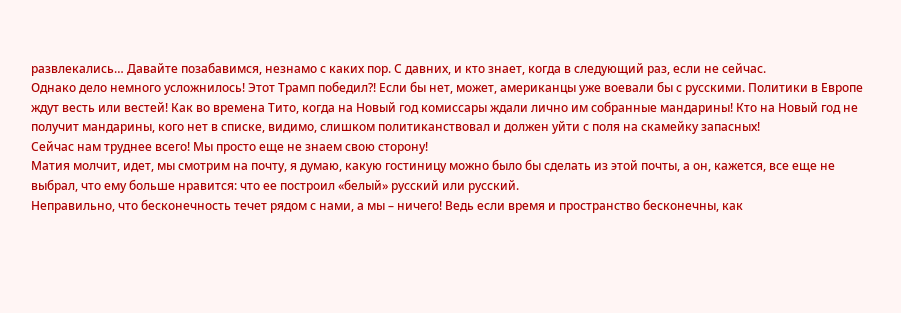развлекались… Давайте позабавимся, незнамо с каких пор. С давних, и кто знает, когда в следующий раз, если не сейчас.
Однако дело немного усложнилось! Этот Трамп победил?! Если бы нет, может, американцы уже воевали бы с русскими. Политики в Европе ждут весть или вестей! Как во времена Тито, когда на Новый год комиссары ждали лично им собранные мандарины! Кто на Новый год не получит мандарины, кого нет в списке, видимо, слишком политиканствовал и должен уйти с поля на скамейку запасных!
Сейчас нам труднее всего! Мы просто еще не знаем свою сторону!
Матия молчит, идет, мы смотрим на почту, я думаю, какую гостиницу можно было бы сделать из этой почты, а он, кажется, все еще не выбрал, что ему больше нравится: что ее построил «белый» русский или русский.
Неправильно, что бесконечность течет рядом с нами, а мы – ничего! Ведь если время и пространство бесконечны, как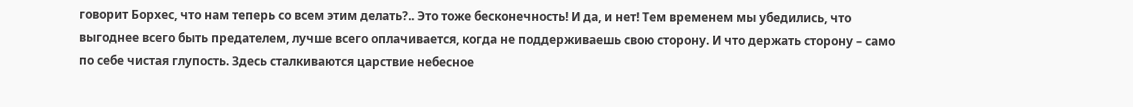говорит Борхес, что нам теперь со всем этим делать?.. Это тоже бесконечность! И да, и нет! Тем временем мы убедились, что выгоднее всего быть предателем, лучше всего оплачивается, когда не поддерживаешь свою сторону. И что держать сторону – само по себе чистая глупость. Здесь сталкиваются царствие небесное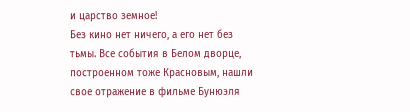и царство земное!
Без кино нет ничего, а его нет без тьмы. Все события в Белом дворце, построенном тоже Красновым, нашли свое отражение в фильме Бунюэля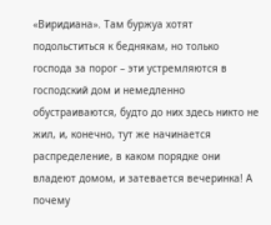«Виридиана». Там буржуа хотят подольститься к беднякам, но только господа за порог – эти устремляются в господский дом и немедленно обустраиваются, будто до них здесь никто не жил, и, конечно, тут же начинается распределение, в каком порядке они владеют домом, и затевается вечеринка! А почему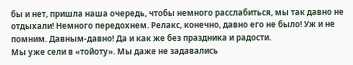бы и нет, пришла наша очередь, чтобы немного расслабиться, мы так давно не отдыхали! Немного передохнем. Релакс, конечно, давно его не было! Уж и не помним. Давным-давно! Да и как же без праздника и радости.
Мы уже сели в «тойоту». Мы даже не задавались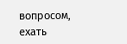вопросом, ехать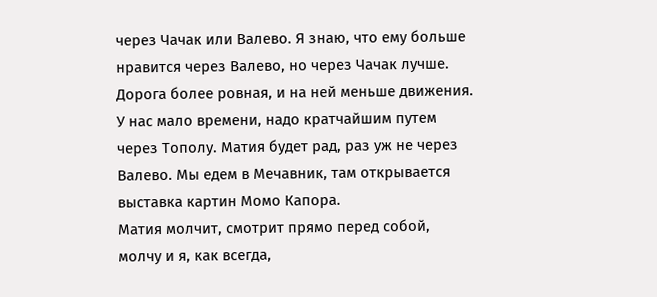через Чачак или Валево. Я знаю, что ему больше нравится через Валево, но через Чачак лучше. Дорога более ровная, и на ней меньше движения. У нас мало времени, надо кратчайшим путем через Тополу. Матия будет рад, раз уж не через Валево. Мы едем в Мечавник, там открывается выставка картин Момо Капора.
Матия молчит, смотрит прямо перед собой, молчу и я, как всегда,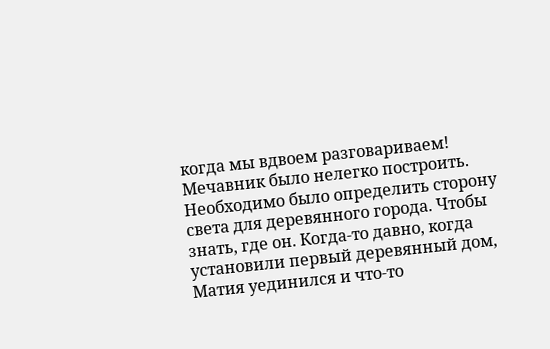когда мы вдвоем разговариваем!
Мечавник было нелегко построить. Необходимо было определить сторону света для деревянного города. Чтобы знать, где он. Когда-то давно, когда установили первый деревянный дом, Матия уединился и что-то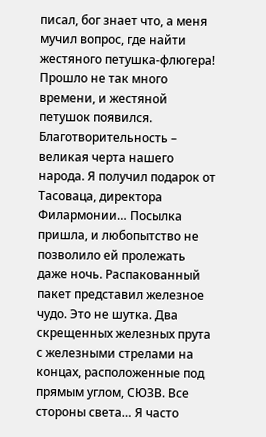писал, бог знает что, а меня мучил вопрос, где найти жестяного петушка-флюгера! Прошло не так много времени, и жестяной петушок появился. Благотворительность – великая черта нашего народа. Я получил подарок от Тасоваца, директора Филармонии… Посылка пришла, и любопытство не позволило ей пролежать даже ночь. Распакованный пакет представил железное чудо. Это не шутка. Два скрещенных железных прута с железными стрелами на концах, расположенные под прямым углом, СЮЗВ. Все стороны света… Я часто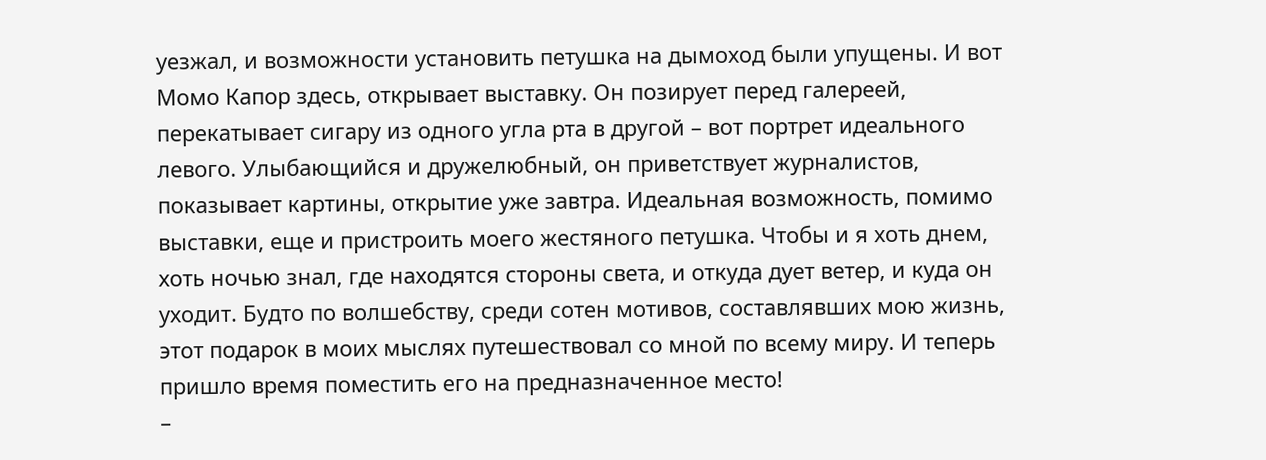уезжал, и возможности установить петушка на дымоход были упущены. И вот Момо Капор здесь, открывает выставку. Он позирует перед галереей, перекатывает сигару из одного угла рта в другой – вот портрет идеального левого. Улыбающийся и дружелюбный, он приветствует журналистов, показывает картины, открытие уже завтра. Идеальная возможность, помимо выставки, еще и пристроить моего жестяного петушка. Чтобы и я хоть днем, хоть ночью знал, где находятся стороны света, и откуда дует ветер, и куда он уходит. Будто по волшебству, среди сотен мотивов, составлявших мою жизнь, этот подарок в моих мыслях путешествовал со мной по всему миру. И теперь пришло время поместить его на предназначенное место!
–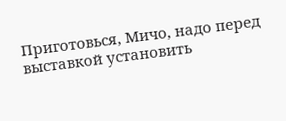Приготовься, Мичо, надо перед выставкой установить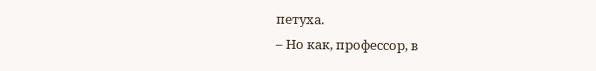петуха.
– Но как, профессор, в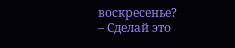воскресенье?
– Сделай это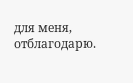для меня, отблагодарю.